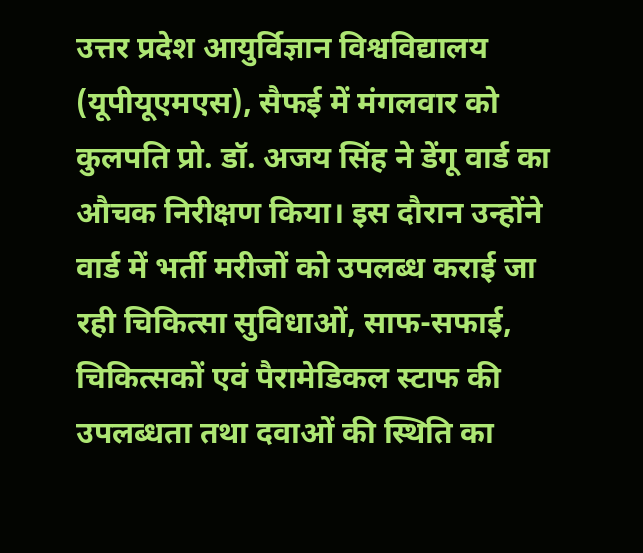उत्तर प्रदेश आयुर्विज्ञान विश्वविद्यालय (यूपीयूएमएस), सैफई में मंगलवार को कुलपति प्रो. डॉ. अजय सिंह ने डेंगू वार्ड का औचक निरीक्षण किया। इस दौरान उन्होंने वार्ड में भर्ती मरीजों को उपलब्ध कराई जा रही चिकित्सा सुविधाओं, साफ-सफाई, चिकित्सकों एवं पैरामेडिकल स्टाफ की उपलब्धता तथा दवाओं की स्थिति का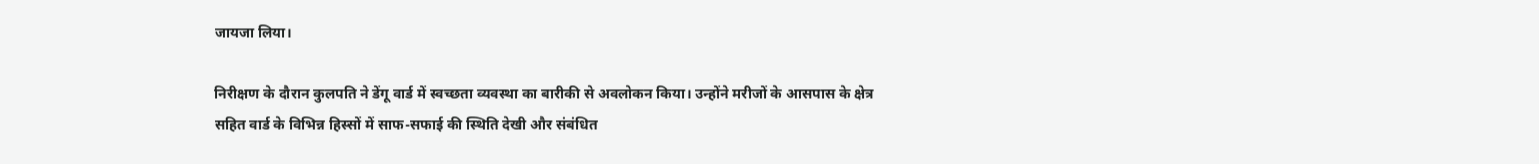जायजा लिया।

निरीक्षण के दौरान कुलपति ने डेंगू वार्ड में स्वच्छता व्यवस्था का बारीकी से अवलोकन किया। उन्होंने मरीजों के आसपास के क्षेत्र सहित वार्ड के विभिन्न हिस्सों में साफ-सफाई की स्थिति देखी और संबंधित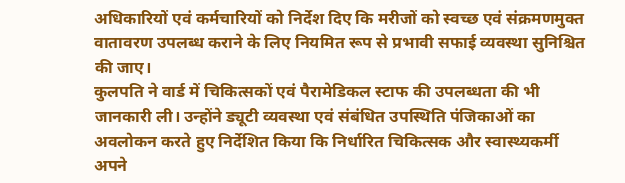अधिकारियों एवं कर्मचारियों को निर्देश दिए कि मरीजों को स्वच्छ एवं संक्रमणमुक्त वातावरण उपलब्ध कराने के लिए नियमित रूप से प्रभावी सफाई व्यवस्था सुनिश्चित की जाए।
कुलपति ने वार्ड में चिकित्सकों एवं पैरामेडिकल स्टाफ की उपलब्धता की भी जानकारी ली। उन्होंने ड्यूटी व्यवस्था एवं संबंधित उपस्थिति पंजिकाओं का अवलोकन करते हुए निर्देशित किया कि निर्धारित चिकित्सक और स्वास्थ्यकर्मी अपने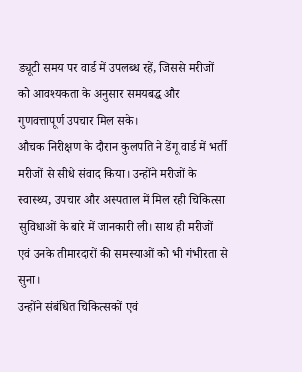ड्यूटी समय पर वार्ड में उपलब्ध रहें, जिससे मरीजों को आवश्यकता के अनुसार समयबद्ध और गुणवत्तापूर्ण उपचार मिल सके।
औचक निरीक्षण के दौरान कुलपति ने डेंगू वार्ड में भर्ती मरीजों से सीधे संवाद किया। उन्होंने मरीजों के स्वास्थ्य, उपचार और अस्पताल में मिल रही चिकित्सा सुविधाओं के बारे में जानकारी ली। साथ ही मरीजों एवं उनके तीमारदारों की समस्याओं को भी गंभीरता से सुना।
उन्होंने संबंधित चिकित्सकों एवं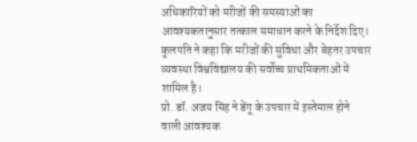अधिकारियों को मरीजों की समस्याओं का आवश्यकतानुसार तत्काल समाधान करने के निर्देश दिए। कुलपति ने कहा कि मरीजों की सुविधा और बेहतर उपचार व्यवस्था विश्वविद्यालय की सर्वोच्च प्राथमिकताओं में शामिल है।
प्रो. डॉ. अजय सिंह ने डेंगू के उपचार में इस्तेमाल होने वाली आवश्यक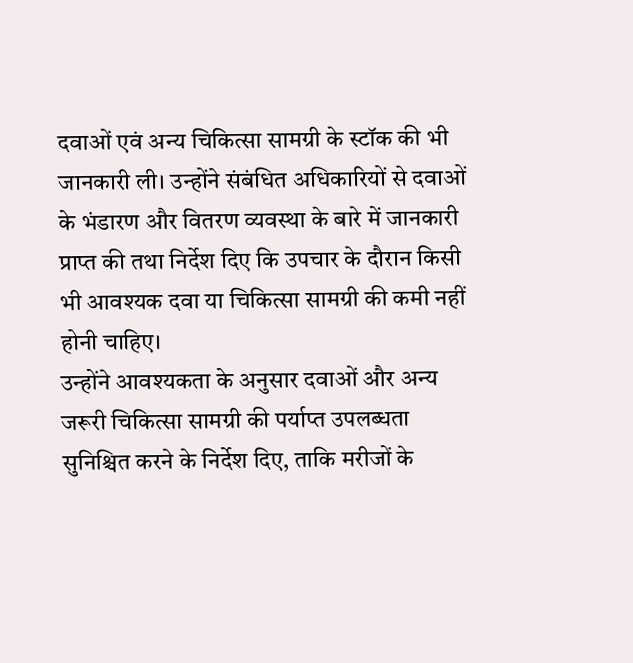दवाओं एवं अन्य चिकित्सा सामग्री के स्टॉक की भी जानकारी ली। उन्होंने संबंधित अधिकारियों से दवाओं के भंडारण और वितरण व्यवस्था के बारे में जानकारी प्राप्त की तथा निर्देश दिए कि उपचार के दौरान किसी भी आवश्यक दवा या चिकित्सा सामग्री की कमी नहीं होनी चाहिए।
उन्होंने आवश्यकता के अनुसार दवाओं और अन्य जरूरी चिकित्सा सामग्री की पर्याप्त उपलब्धता सुनिश्चित करने के निर्देश दिए, ताकि मरीजों के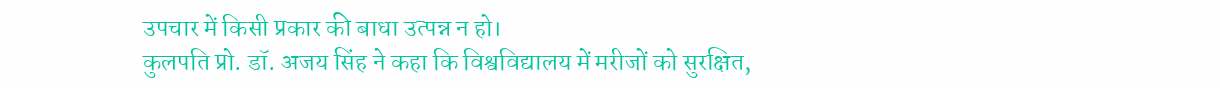उपचार में किसी प्रकार की बाधा उत्पन्न न हो।
कुलपति प्रो. डॉ. अजय सिंह ने कहा कि विश्वविद्यालय में मरीजों को सुरक्षित,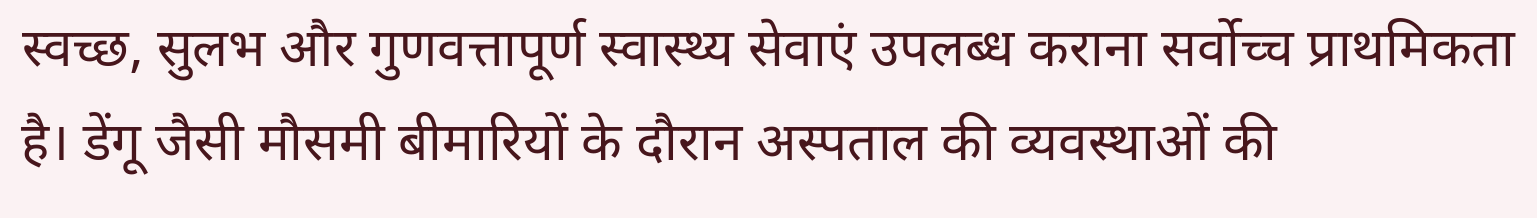स्वच्छ, सुलभ और गुणवत्तापूर्ण स्वास्थ्य सेवाएं उपलब्ध कराना सर्वोच्च प्राथमिकता है। डेंगू जैसी मौसमी बीमारियों के दौरान अस्पताल की व्यवस्थाओं की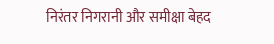निरंतर निगरानी और समीक्षा बेहद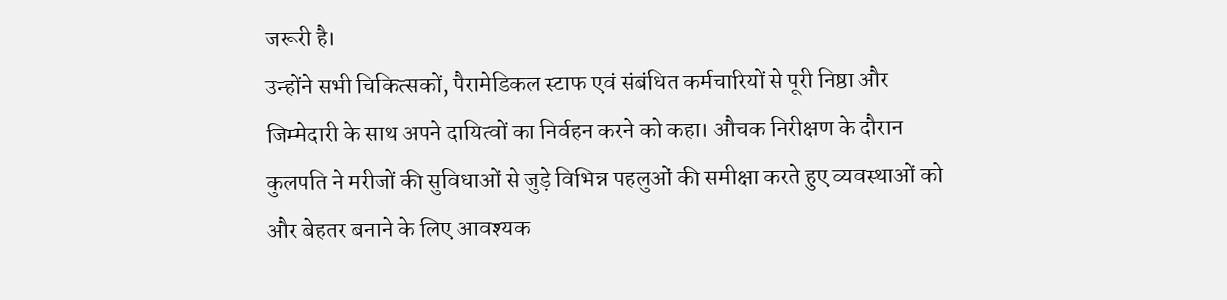जरूरी है।
उन्होंने सभी चिकित्सकों, पैरामेडिकल स्टाफ एवं संबंधित कर्मचारियों से पूरी निष्ठा और जिम्मेदारी के साथ अपने दायित्वों का निर्वहन करने को कहा। औचक निरीक्षण के दौरान कुलपति ने मरीजों की सुविधाओं से जुड़े विभिन्न पहलुओं की समीक्षा करते हुए व्यवस्थाओं को और बेहतर बनाने के लिए आवश्यक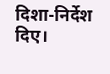दिशा-निर्देश दिए।